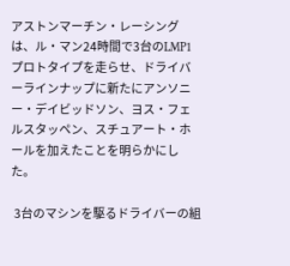アストンマーチン・レーシングは、ル・マン24時間で3台のLMP1プロトタイプを走らせ、ドライバーラインナップに新たにアンソニー・デイビッドソン、ヨス・フェルスタッペン、スチュアート・ホールを加えたことを明らかにした。

 3台のマシンを駆るドライバーの組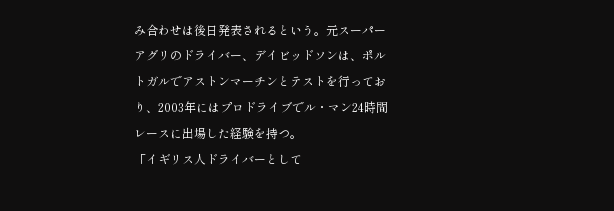み合わせは後日発表されるという。元スーパーアグリのドライバー、デイビッドソンは、ポルトガルでアストンマーチンとテストを行っており、2003年にはプロドライブでル・マン24時間レースに出場した経験を持つ。
「イギリス人ドライバーとして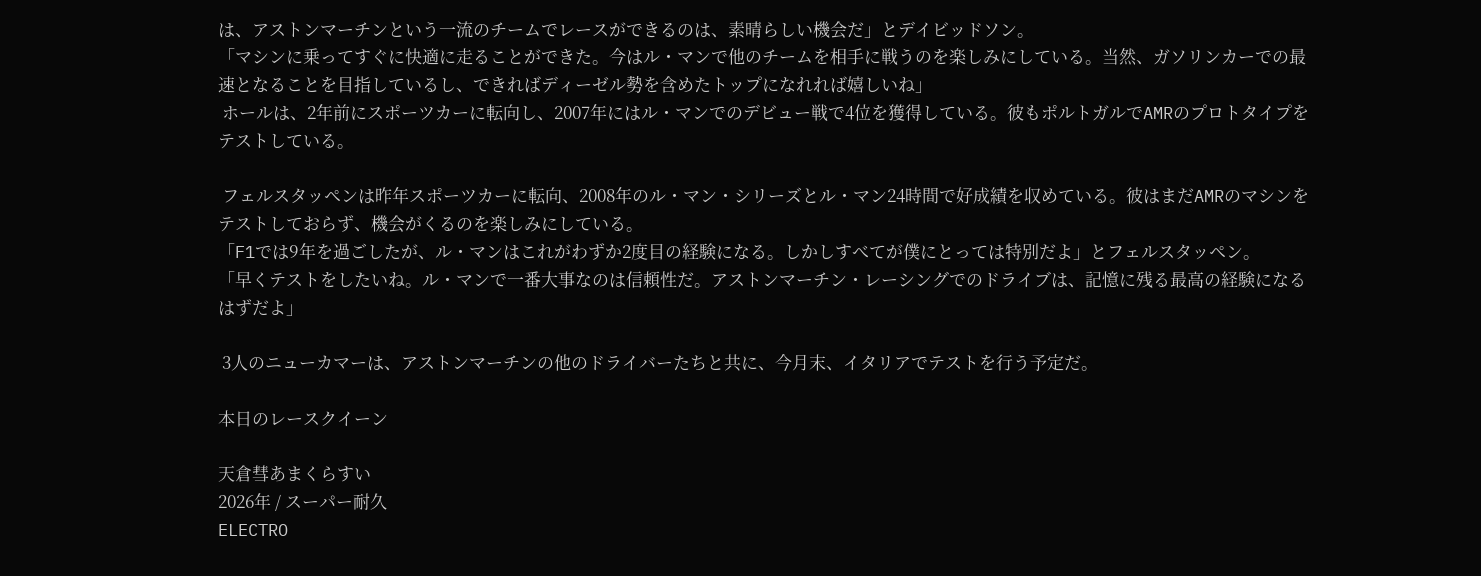は、アストンマーチンという一流のチームでレースができるのは、素晴らしい機会だ」とデイビッドソン。
「マシンに乗ってすぐに快適に走ることができた。今はル・マンで他のチームを相手に戦うのを楽しみにしている。当然、ガソリンカーでの最速となることを目指しているし、できればディーゼル勢を含めたトップになれれば嬉しいね」
 ホールは、2年前にスポーツカーに転向し、2007年にはル・マンでのデビュー戦で4位を獲得している。彼もポルトガルでAMRのプロトタイプをテストしている。

 フェルスタッペンは昨年スポーツカーに転向、2008年のル・マン・シリーズとル・マン24時間で好成績を収めている。彼はまだAMRのマシンをテストしておらず、機会がくるのを楽しみにしている。
「F1では9年を過ごしたが、ル・マンはこれがわずか2度目の経験になる。しかしすべてが僕にとっては特別だよ」とフェルスタッペン。
「早くテストをしたいね。ル・マンで一番大事なのは信頼性だ。アストンマーチン・レーシングでのドライブは、記憶に残る最高の経験になるはずだよ」

 3人のニューカマーは、アストンマーチンの他のドライバーたちと共に、今月末、イタリアでテストを行う予定だ。

本日のレースクイーン

天倉彗あまくらすい
2026年 / スーパー耐久
ELECTRO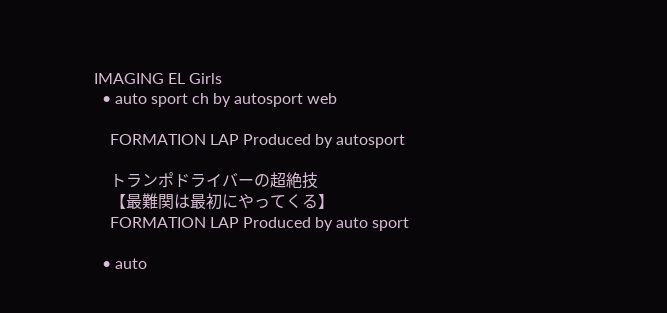IMAGING EL Girls
  • auto sport ch by autosport web

    FORMATION LAP Produced by autosport

    トランポドライバーの超絶技
    【最難関は最初にやってくる】
    FORMATION LAP Produced by auto sport

  • auto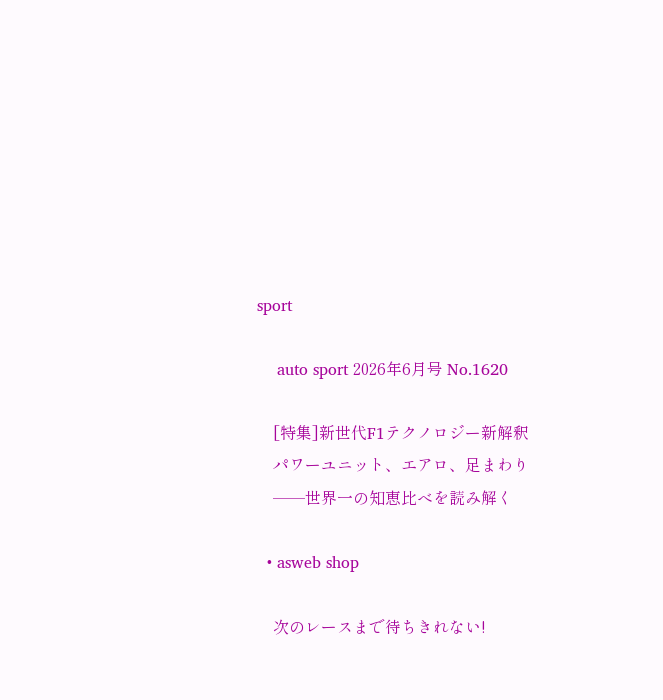sport

    auto sport 2026年6月号 No.1620

    [特集]新世代F1テクノロジー新解釈
    パワーユニット、エアロ、足まわり
    ──世界一の知恵比べを読み解く

  • asweb shop

    次のレースまで待ちきれない!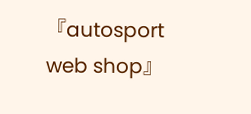『autosport web shop』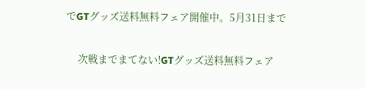でGTグッズ送料無料フェア開催中。5月31日まで

    次戦までまてない!GTグッズ送料無料フェア